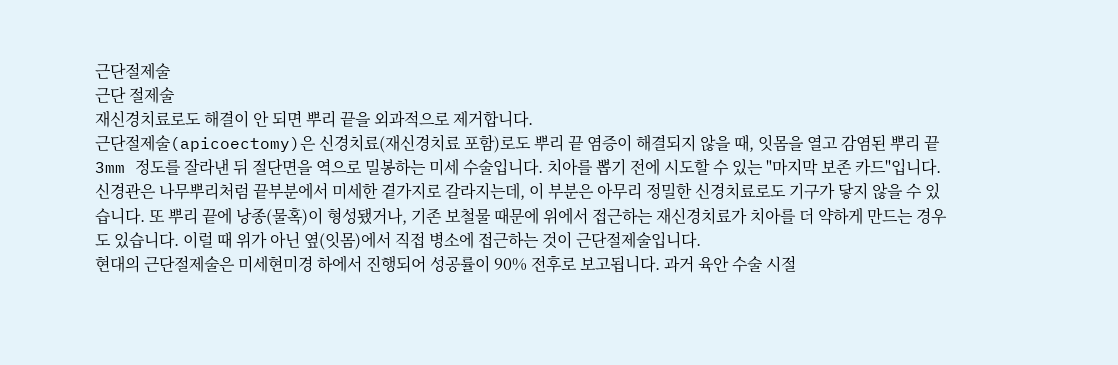근단절제술
근단 절제술
재신경치료로도 해결이 안 되면 뿌리 끝을 외과적으로 제거합니다.
근단절제술(apicoectomy)은 신경치료(재신경치료 포함)로도 뿌리 끝 염증이 해결되지 않을 때, 잇몸을 열고 감염된 뿌리 끝 3mm 정도를 잘라낸 뒤 절단면을 역으로 밀봉하는 미세 수술입니다. 치아를 뽑기 전에 시도할 수 있는 "마지막 보존 카드"입니다.
신경관은 나무뿌리처럼 끝부분에서 미세한 곁가지로 갈라지는데, 이 부분은 아무리 정밀한 신경치료로도 기구가 닿지 않을 수 있습니다. 또 뿌리 끝에 낭종(물혹)이 형성됐거나, 기존 보철물 때문에 위에서 접근하는 재신경치료가 치아를 더 약하게 만드는 경우도 있습니다. 이럴 때 위가 아닌 옆(잇몸)에서 직접 병소에 접근하는 것이 근단절제술입니다.
현대의 근단절제술은 미세현미경 하에서 진행되어 성공률이 90% 전후로 보고됩니다. 과거 육안 수술 시절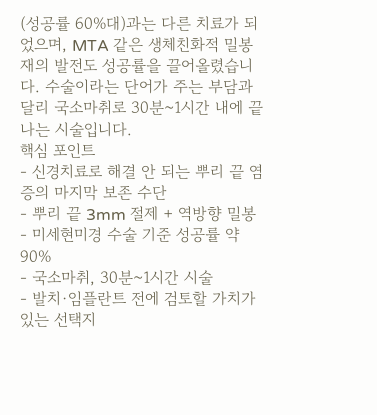(성공률 60%대)과는 다른 치료가 되었으며, MTA 같은 생체친화적 밀봉재의 발전도 성공률을 끌어올렸습니다. 수술이라는 단어가 주는 부담과 달리 국소마취로 30분~1시간 내에 끝나는 시술입니다.
핵심 포인트
- 신경치료로 해결 안 되는 뿌리 끝 염증의 마지막 보존 수단
- 뿌리 끝 3mm 절제 + 역방향 밀봉
- 미세현미경 수술 기준 성공률 약 90%
- 국소마취, 30분~1시간 시술
- 발치·임플란트 전에 검토할 가치가 있는 선택지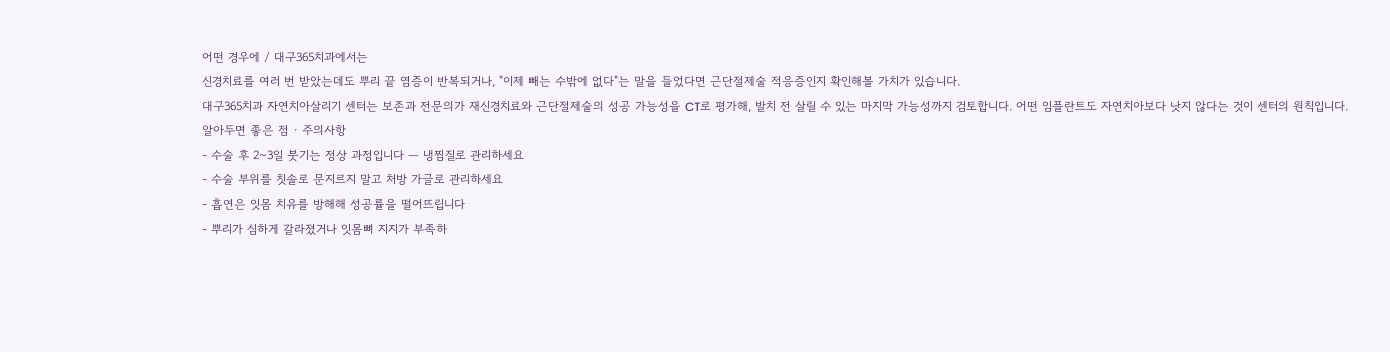어떤 경우에 / 대구365치과에서는
신경치료를 여러 번 받았는데도 뿌리 끝 염증이 반복되거나, "이제 빼는 수밖에 없다"는 말을 들었다면 근단절제술 적응증인지 확인해볼 가치가 있습니다.
대구365치과 자연치아살리기 센터는 보존과 전문의가 재신경치료와 근단절제술의 성공 가능성을 CT로 평가해, 발치 전 살릴 수 있는 마지막 가능성까지 검토합니다. 어떤 임플란트도 자연치아보다 낫지 않다는 것이 센터의 원칙입니다.
알아두면 좋은 점 · 주의사항
- 수술 후 2~3일 붓기는 정상 과정입니다 — 냉찜질로 관리하세요
- 수술 부위를 칫솔로 문지르지 말고 처방 가글로 관리하세요
- 흡연은 잇몸 치유를 방해해 성공률을 떨어뜨립니다
- 뿌리가 심하게 갈라졌거나 잇몸뼈 지지가 부족하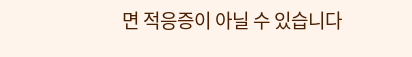면 적응증이 아닐 수 있습니다